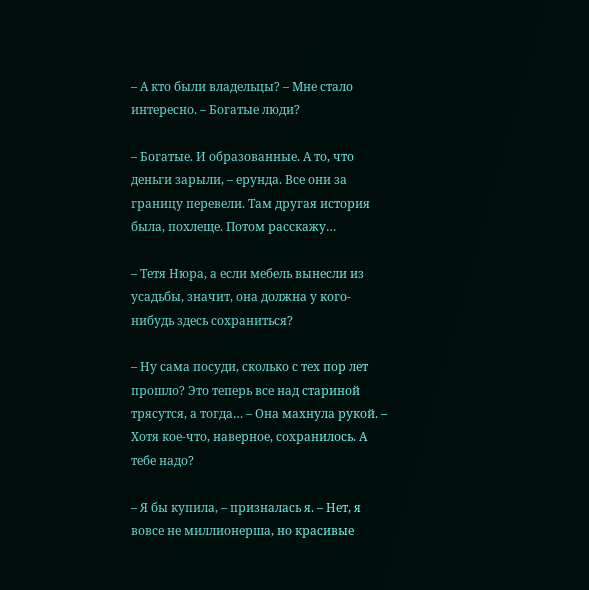– А кто были владельцы? – Мне стало интересно. – Богатые люди?

– Богатые. И образованные. А то, что деньги зарыли, – ерунда. Все они за границу перевели. Там другая история была, похлеще. Потом расскажу…

– Тетя Нюра, а если мебель вынесли из усадьбы, значит, она должна у кого-нибудь здесь сохраниться?

– Ну сама посуди, сколько с тех пор лет прошло? Это теперь все над стариной трясутся, а тогда… – Она махнула рукой. – Хотя кое-что, наверное, сохранилось. А тебе надо?

– Я бы купила, – призналась я. – Нет, я вовсе не миллионерша, но красивые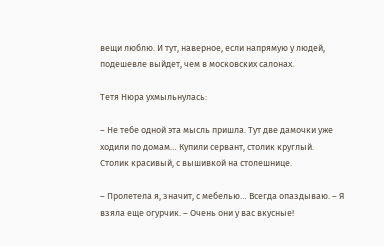вещи люблю. И тут, наверное, если напрямую у людей, подешевле выйдет, чем в московских салонах.

Тетя Нюра ухмыльнулась:

– Не тебе одной эта мысль пришла. Тут две дамочки уже ходили по домам… Купили сервант, столик круглый. Столик красивый, с вышивкой на столешнице.

– Пролетела я, значит, с мебелью… Всегда опаздываю. – Я взяла еще огурчик. – Очень они у вас вкусные!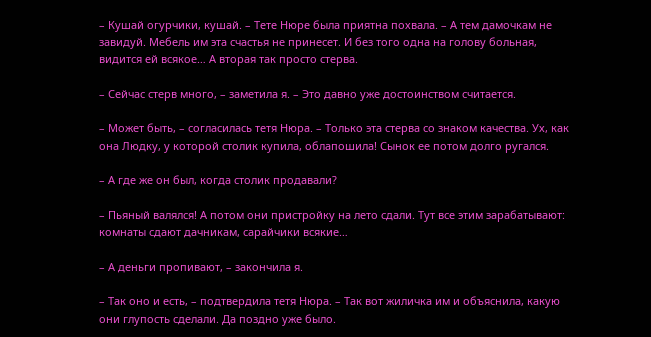– Кушай огурчики, кушай. – Тете Нюре была приятна похвала. – А тем дамочкам не завидуй. Мебель им эта счастья не принесет. И без того одна на голову больная, видится ей всякое… А вторая так просто стерва.

– Сейчас стерв много, – заметила я. – Это давно уже достоинством считается.

– Может быть, – согласилась тетя Нюра. – Только эта стерва со знаком качества. Ух, как она Людку, у которой столик купила, облапошила! Сынок ее потом долго ругался.

– А где же он был, когда столик продавали?

– Пьяный валялся! А потом они пристройку на лето сдали. Тут все этим зарабатывают: комнаты сдают дачникам, сарайчики всякие…

– А деньги пропивают, – закончила я.

– Так оно и есть, – подтвердила тетя Нюра. – Так вот жиличка им и объяснила, какую они глупость сделали. Да поздно уже было.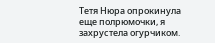Тетя Нюра опрокинула еще полрюмочки, я захрустела огурчиком.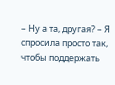– Ну а та, другая? – Я спросила просто так, чтобы поддержать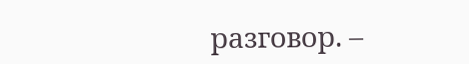разговор. –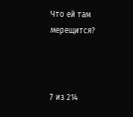Что ей там мерещится?



7 из 214